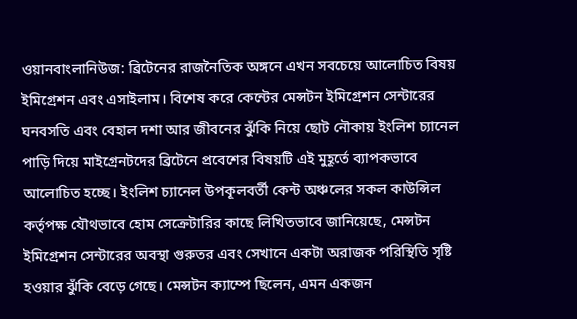ওয়ানবাংলানিউজ: ব্রিটেনের রাজনৈতিক অঙ্গনে এখন সবচেয়ে আলোচিত বিষয় ইমিগ্রেশন এবং এসাইলাম। বিশেষ করে কেন্টের মেন্সটন ইমিগ্রেশন সেন্টারের ঘনবসতি এবং বেহাল দশা আর জীবনের ঝুঁকি নিয়ে ছোট নৌকায় ইংলিশ চ্যানেল পাড়ি দিয়ে মাইগ্রেনটদের ব্রিটেনে প্রবেশের বিষয়টি এই মুহূর্তে ব্যাপকভাবে আলোচিত হচ্ছে। ইংলিশ চ্যানেল উপকূলবর্তী কেন্ট অঞ্চলের সকল কাউন্সিল কর্তৃপক্ষ যৌথভাবে হোম সেক্রেটারির কাছে লিখিতভাবে জানিয়েছে, মেন্সটন ইমিগ্রেশন সেন্টারের অবস্থা গুরুতর এবং সেখানে একটা অরাজক পরিস্থিতি সৃষ্টি হওয়ার ঝুঁকি বেড়ে গেছে। মেন্সটন ক্যাম্পে ছিলেন, এমন একজন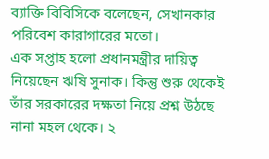ব্যাক্তি বিবিসিকে বলেছেন, সেখানকার পরিবেশ কারাগারের মতো।
এক সপ্তাহ হলো প্রধানমন্ত্রীর দায়িত্ব নিয়েছেন ঋষি সুনাক। কিন্তু শুরু থেকেই তাঁর সরকারের দক্ষতা নিয়ে প্রশ্ন উঠছে নানা মহল থেকে। ২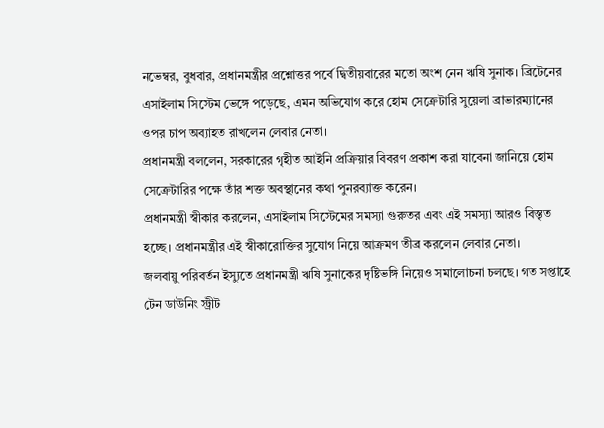নভেম্বর, বুধবার, প্রধানমন্ত্রীর প্রশ্নোত্তর পর্বে দ্বিতীয়বারের মতো অংশ নেন ঋষি সুনাক। ব্রিটেনের এসাইলাম সিস্টেম ভেঙ্গে পড়েছে, এমন অভিযোগ করে হোম সেক্রেটারি সুয়েলা ব্রাভারম্যানের ওপর চাপ অব্যাহত রাখলেন লেবার নেতা।
প্রধানমন্ত্রী বললেন, সরকারের গৃহীত আইনি প্রক্রিয়ার বিবরণ প্রকাশ করা যাবেনা জানিয়ে হোম সেক্রেটারির পক্ষে তাঁর শক্ত অবস্থানের কথা পুনরব্যাক্ত করেন।
প্রধানমন্ত্রী স্বীকার করলেন, এসাইলাম সিস্টেমের সমস্যা গুরুতর এবং এই সমস্যা আরও বিস্তৃত হচ্ছে। প্রধানমন্ত্রীর এই স্বীকারোক্তির সুযোগ নিয়ে আক্রমণ তীব্র করলেন লেবার নেতা।
জলবায়ু পরিবর্তন ইস্যুতে প্রধানমন্ত্রী ঋষি সুনাকের দৃষ্টিভঙ্গি নিয়েও সমালোচনা চলছে। গত সপ্তাহে টেন ডাউনিং স্ট্রীট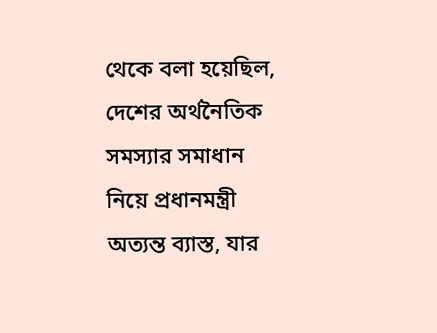থেকে বলা হয়েছিল, দেশের অর্থনৈতিক সমস্যার সমাধান নিয়ে প্রধানমন্ত্রী অত্যন্ত ব্যাস্ত, যার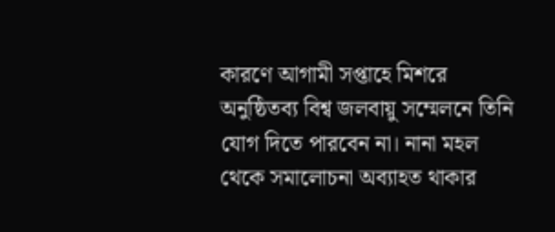কারণে আগামী সপ্তাহে মিশরে অনুষ্ঠিতব্য বিশ্ব জলবায়ু সম্মেলনে তিনি যোগ দিতে পারবেন না। নানা মহল থেকে সমালোচনা অব্যাহত থাকার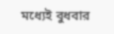মধ্যেই বুধবার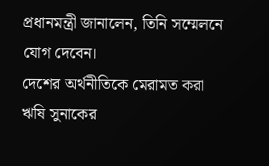প্রধানমন্ত্রী জানালেন, তিনি সম্মেলনে যোগ দেবেন।
দেশের অর্থনীতিকে মেরামত করা ঋষি সুনাকের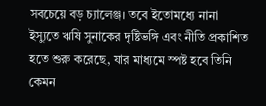সবচেয়ে বড় চ্যালেঞ্জ। তবে ইতোমধ্যে নানা ইস্যুতে ঋষি সুনাকের দৃষ্টিভঙ্গি এবং নীতি প্রকাশিত হতে শুরু করেছে, যার মাধ্যমে স্পষ্ট হবে তিনি কেমন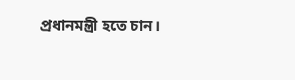প্রধানমন্ত্রী হতে চান।